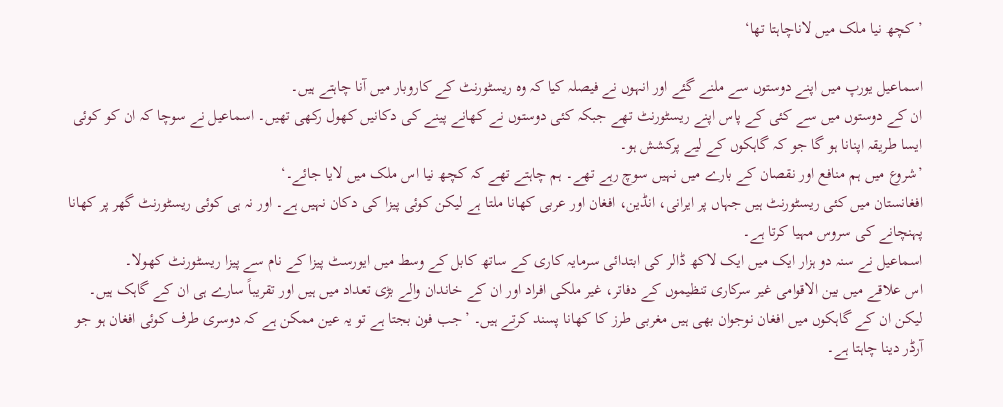’کچھ نیا ملک میں لاناچاہتا تھا‘

اسماعیل یورپ میں اپنے دوستوں سے ملنے گئے اور انہوں نے فیصلہ کیا کہ وہ ریسٹورنٹ کے کاروبار میں آنا چاہتے ہیں۔
ان کے دوستوں میں سے کئی کے پاس اپنے ریسٹورنٹ تھے جبکہ کئی دوستوں نے کھانے پینے کی دکانیں کھول رکھی تھیں۔ اسماعیل نے سوچا کہ ان کو کوئی ایسا طریقہ اپنانا ہو گا جو کہ گاہکوں کے لیے پرکشش ہو۔
’شروع میں ہم منافع اور نقصان کے بارے میں نہیں سوچ رہے تھے۔ ہم چاہتے تھے کہ کچھ نیا اس ملک میں لایا جائے۔‘
افغانستان میں کئی ریسٹورنٹ ہیں جہاں پر ایرانی، انڈین، افغان اور عربی کھانا ملتا ہے لیکن کوئی پیزا کی دکان نہیں ہے۔ اور نہ ہی کوئی ریسٹورنٹ گھر پر کھانا پہنچانے کی سروس مہیا کرتا ہے۔
اسماعیل نے سنہ دو ہزار ایک میں ایک لاکھ ڈالر کی ابتدائی سرمایہ کاری کے ساتھ کابل کے وسط میں ایورسٹ پیزا کے نام سے پیزا ریسٹورنٹ کھولا۔
اس علاقے میں بین الاقوامی غیر سرکاری تنظیموں کے دفاتر، غیر ملکی افراد اور ان کے خاندان والے بڑی تعداد میں ہیں اور تقریباً سارے ہی ان کے گاہک ہیں۔
لیکن ان کے گاہکوں میں افغان نوجوان بھی ہیں مغربی طرز کا کھانا پسند کرتے ہیں۔ ’جب فون بجتا ہے تو یہ عین ممکن ہے کہ دوسری طرف کوئی افغان ہو جو آرڈر دینا چاہتا ہے۔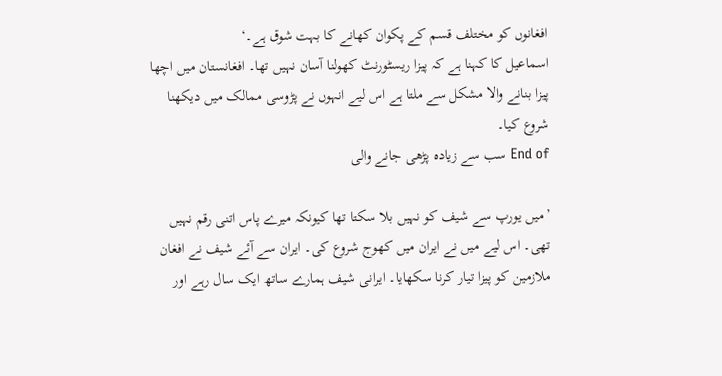افغانوں کو مختلف قسم کے پکوان کھانے کا بہت شوق ہے۔‘
اسماعیل کا کہنا ہے کہ پیزا ریسٹورنٹ کھولنا آسان نہیں تھا۔ افغانستان میں اچھا پیزا بنانے والا مشکل سے ملتا ہے اس لیے انہوں نے پڑوسی ممالک میں دیکھنا شروع کیا۔
End of سب سے زیادہ پڑھی جانے والی

’میں یورپ سے شیف کو نہیں بلا سکتا تھا کیونکہ میرے پاس اتنی رقم نہیں تھی۔ اس لیے میں نے ایران میں کھوج شروع کی۔ ایران سے آئے شیف نے افغان ملازمین کو پیزا تیار کرنا سکھایا۔ ایرانی شیف ہمارے ساتھ ایک سال رہے اور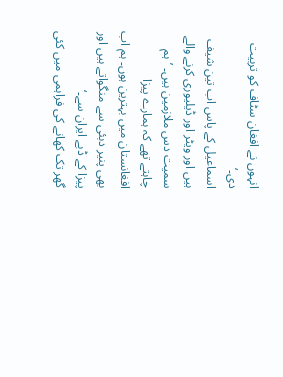انہوں نے افغان سٹاف کو تربیت دی۔‘
اسماعیل کے پاس اب تین شیف ہیں اور ویٹر اور ڈیلیوری کرنے والے سمیت دس ملازمین ہیں۔ ’ہم چاہتے تھے کہ ہمارے پیزا افغانستان میں بہترین ہوں۔ ہم اب بھی پنیر دبئی سے منگواتے ہیں اور پیزا کے ڈبے ایران سے۔‘
گھر تک کھانے کی فراہمی میں کئی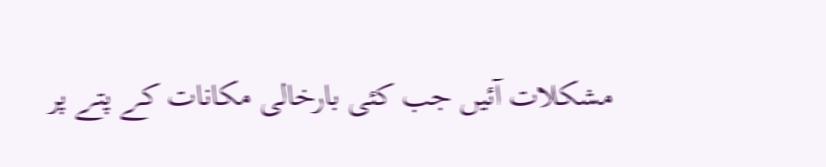مشکلات آئیں جب کئی بارخالی مکانات کے پتے پر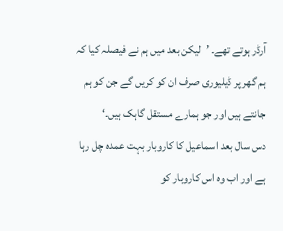آرڈر ہوتے تھے۔ ’لیکن بعد میں ہم نے فیصلہ کیا کہ ہم گھر پر ڈیلیوری صرف ان کو کریں گے جن کو ہم جانتے ہیں اور جو ہمارے مستقل گاہک ہیں۔‘
دس سال بعد اسماعیل کا کاروبار بہت عمدہ چل رہا ہے اور اب وہ اس کاروبار کو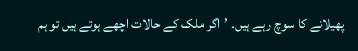پھیلانے کا سوچ رہے ہیں۔ ’اگر ملک کے حالات اچھے ہوتے ہیں تو ہم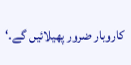کاروبار ضرور پھیلائیں گے۔‘